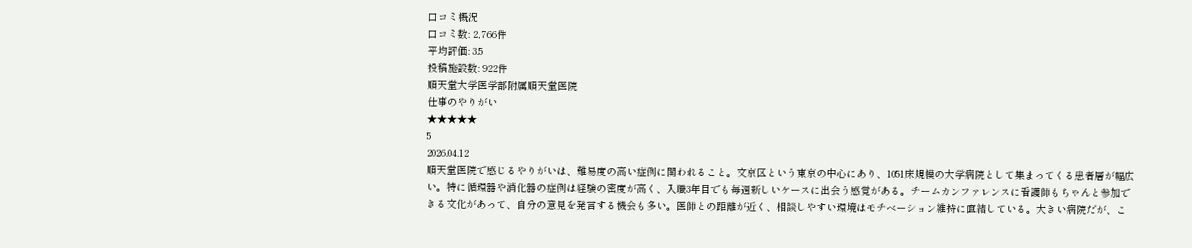口コミ概況
口コミ数: 2,766件
平均評価: 3.5
投稿施設数: 922件
順天堂大学医学部附属順天堂医院
仕事のやりがい
★★★★★
5
2026.04.12
順天堂医院で感じるやりがいは、難易度の高い症例に関われること。文京区という東京の中心にあり、1051床規模の大学病院として集まってくる患者層が幅広い。特に循環器や消化器の症例は経験の密度が高く、入職3年目でも毎週新しいケースに出会う感覚がある。チームカンファレンスに看護師もちゃんと参加できる文化があって、自分の意見を発言する機会も多い。医師との距離が近く、相談しやすい環境はモチベーション維持に直結している。大きい病院だが、こ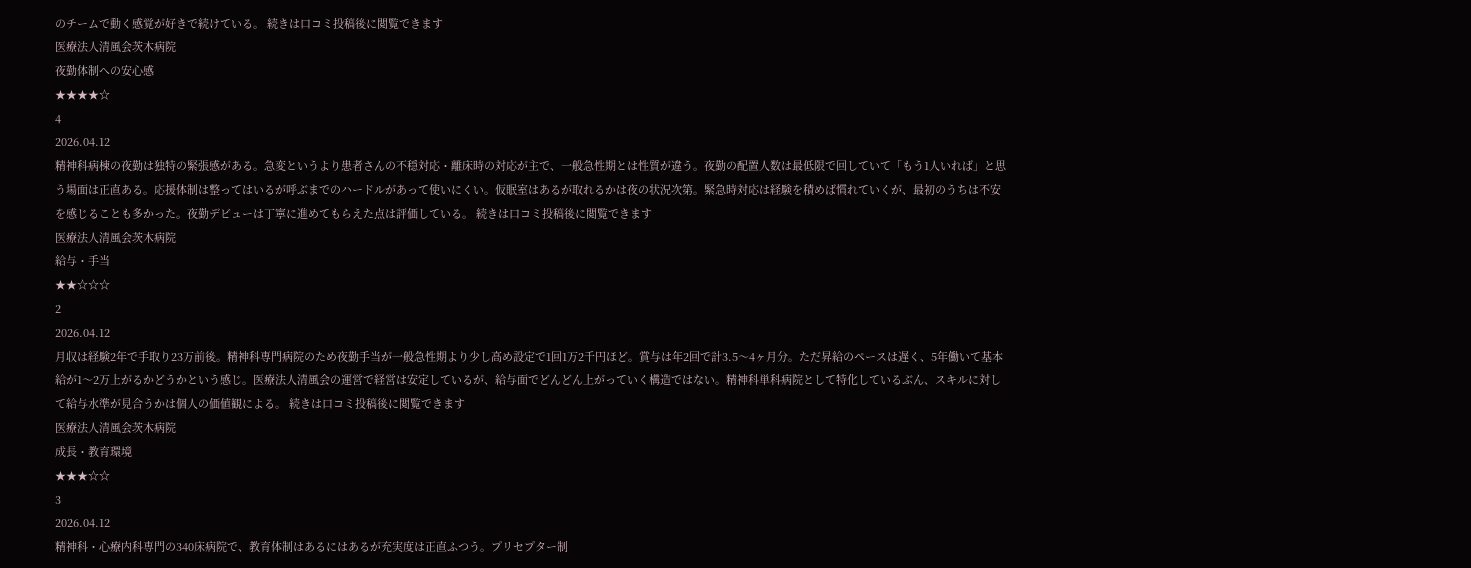のチームで動く感覚が好きで続けている。 続きは口コミ投稿後に閲覧できます
医療法人清風会茨木病院
夜勤体制への安心感
★★★★☆
4
2026.04.12
精神科病棟の夜勤は独特の緊張感がある。急変というより患者さんの不穏対応・離床時の対応が主で、一般急性期とは性質が違う。夜勤の配置人数は最低限で回していて「もう1人いれば」と思う場面は正直ある。応援体制は整ってはいるが呼ぶまでのハードルがあって使いにくい。仮眠室はあるが取れるかは夜の状況次第。緊急時対応は経験を積めば慣れていくが、最初のうちは不安を感じることも多かった。夜勤デビューは丁寧に進めてもらえた点は評価している。 続きは口コミ投稿後に閲覧できます
医療法人清風会茨木病院
給与・手当
★★☆☆☆
2
2026.04.12
月収は経験2年で手取り23万前後。精神科専門病院のため夜勤手当が一般急性期より少し高め設定で1回1万2千円ほど。賞与は年2回で計3.5〜4ヶ月分。ただ昇給のペースは遅く、5年働いて基本給が1〜2万上がるかどうかという感じ。医療法人清風会の運営で経営は安定しているが、給与面でどんどん上がっていく構造ではない。精神科単科病院として特化しているぶん、スキルに対して給与水準が見合うかは個人の価値観による。 続きは口コミ投稿後に閲覧できます
医療法人清風会茨木病院
成長・教育環境
★★★☆☆
3
2026.04.12
精神科・心療内科専門の340床病院で、教育体制はあるにはあるが充実度は正直ふつう。プリセプター制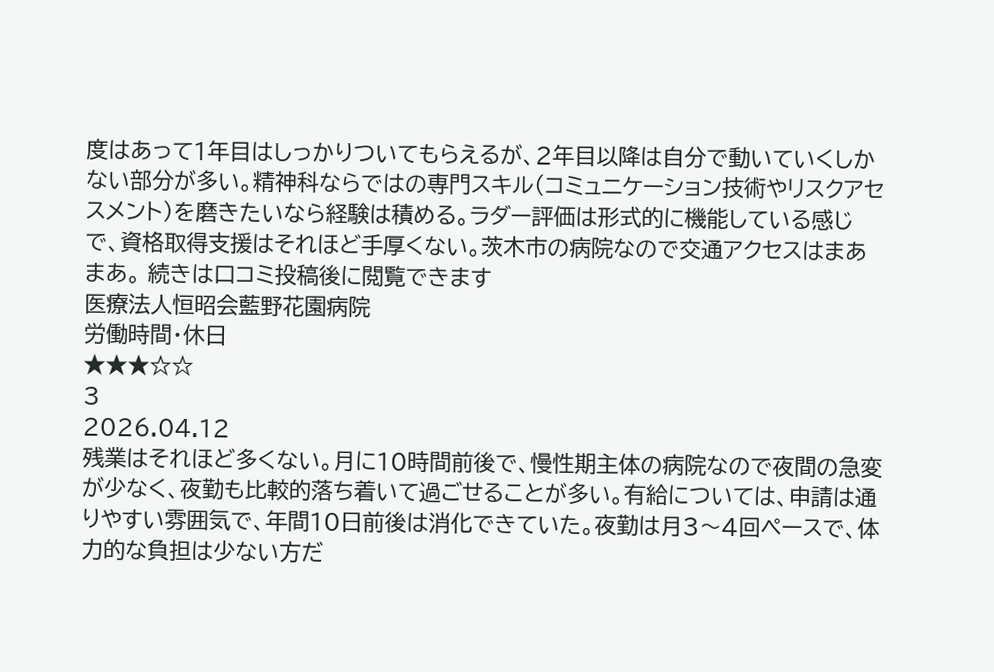度はあって1年目はしっかりついてもらえるが、2年目以降は自分で動いていくしかない部分が多い。精神科ならではの専門スキル(コミュニケーション技術やリスクアセスメント)を磨きたいなら経験は積める。ラダー評価は形式的に機能している感じで、資格取得支援はそれほど手厚くない。茨木市の病院なので交通アクセスはまあまあ。 続きは口コミ投稿後に閲覧できます
医療法人恒昭会藍野花園病院
労働時間・休日
★★★☆☆
3
2026.04.12
残業はそれほど多くない。月に10時間前後で、慢性期主体の病院なので夜間の急変が少なく、夜勤も比較的落ち着いて過ごせることが多い。有給については、申請は通りやすい雰囲気で、年間10日前後は消化できていた。夜勤は月3〜4回ペースで、体力的な負担は少ない方だ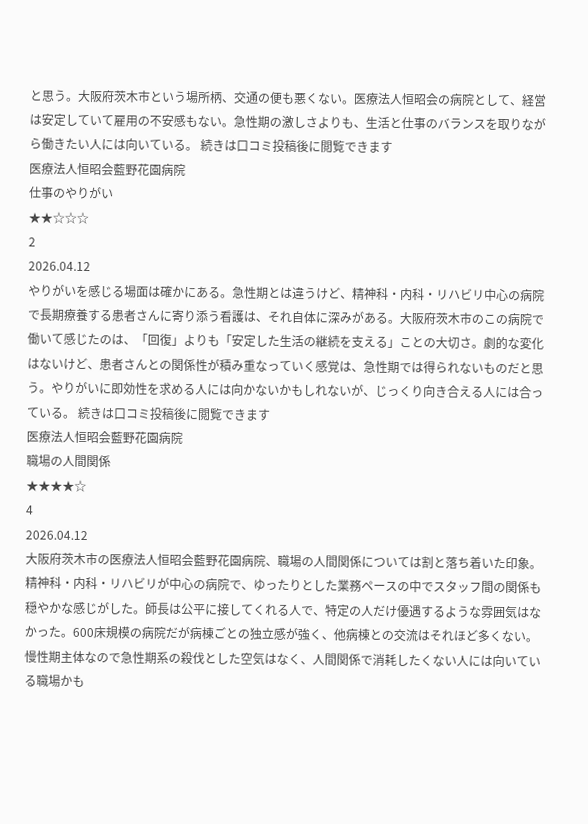と思う。大阪府茨木市という場所柄、交通の便も悪くない。医療法人恒昭会の病院として、経営は安定していて雇用の不安感もない。急性期の激しさよりも、生活と仕事のバランスを取りながら働きたい人には向いている。 続きは口コミ投稿後に閲覧できます
医療法人恒昭会藍野花園病院
仕事のやりがい
★★☆☆☆
2
2026.04.12
やりがいを感じる場面は確かにある。急性期とは違うけど、精神科・内科・リハビリ中心の病院で長期療養する患者さんに寄り添う看護は、それ自体に深みがある。大阪府茨木市のこの病院で働いて感じたのは、「回復」よりも「安定した生活の継続を支える」ことの大切さ。劇的な変化はないけど、患者さんとの関係性が積み重なっていく感覚は、急性期では得られないものだと思う。やりがいに即効性を求める人には向かないかもしれないが、じっくり向き合える人には合っている。 続きは口コミ投稿後に閲覧できます
医療法人恒昭会藍野花園病院
職場の人間関係
★★★★☆
4
2026.04.12
大阪府茨木市の医療法人恒昭会藍野花園病院、職場の人間関係については割と落ち着いた印象。精神科・内科・リハビリが中心の病院で、ゆったりとした業務ペースの中でスタッフ間の関係も穏やかな感じがした。師長は公平に接してくれる人で、特定の人だけ優遇するような雰囲気はなかった。600床規模の病院だが病棟ごとの独立感が強く、他病棟との交流はそれほど多くない。慢性期主体なので急性期系の殺伐とした空気はなく、人間関係で消耗したくない人には向いている職場かも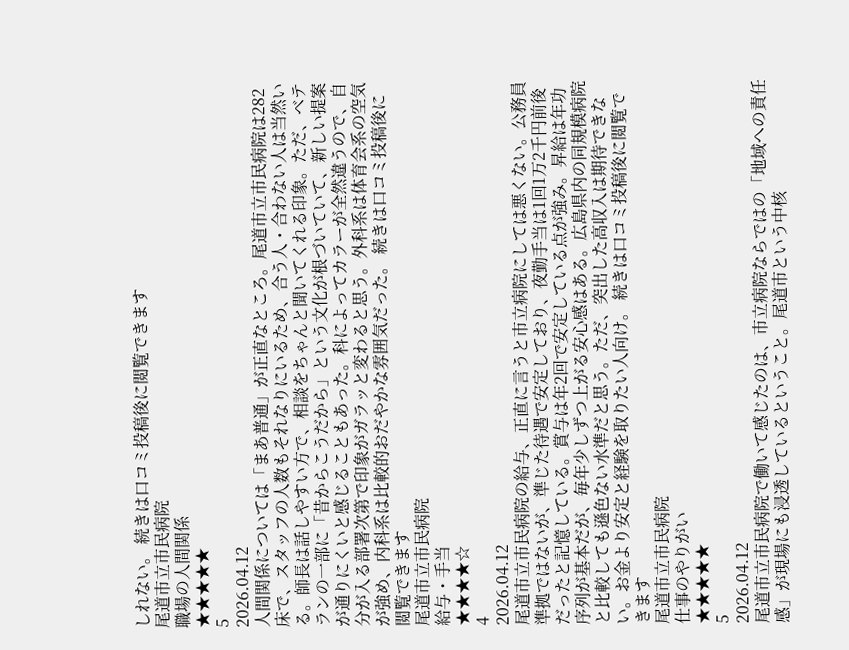しれない。 続きは口コミ投稿後に閲覧できます
尾道市立市民病院
職場の人間関係
★★★★★
5
2026.04.12
人間関係については「まあ普通」が正直なところ。尾道市立市民病院は282床で、スタッフの人数もそれなりにいるため、合う人・合わない人は当然いる。師長は話しやすい方で、相談をちゃんと聞いてくれる印象。ただ、ベテランの一部に「昔からこうだから」という文化が根づいていて、新しい提案が通りにくいと感じることもあった。科によってカラーが全然違うので、自分が入る部署次第で印象がガラッと変わると思う。外科系は体育会系の空気が強め、内科系は比較的おだやかな雰囲気だった。 続きは口コミ投稿後に閲覧できます
尾道市立市民病院
給与・手当
★★★★☆
4
2026.04.12
尾道市立市民病院の給与、正直に言うと市立病院にしては悪くない。公務員準拠ではないが、準じた待遇で安定しており、夜勤手当は1回1万2千円前後だったと記憶している。賞与は年2回で安定している点が強み。昇給は年功序列が基本だが、毎年少しずつ上がる安心感はある。広島県内の同規模病院と比較しても遜色ない水準だと思う。ただ、突出した高収入は期待できない。お金より安定と経験を取りたい人向け。 続きは口コミ投稿後に閲覧できます
尾道市立市民病院
仕事のやりがい
★★★★★
5
2026.04.12
尾道市立市民病院で働いて感じたのは、市立病院ならではの「地域への責任感」が現場にも浸透しているということ。尾道市という中核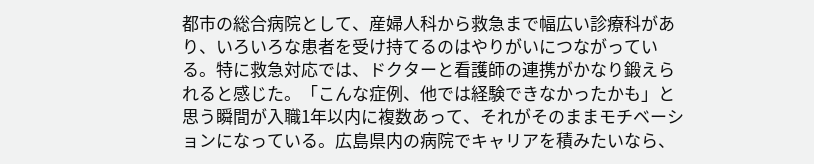都市の総合病院として、産婦人科から救急まで幅広い診療科があり、いろいろな患者を受け持てるのはやりがいにつながっている。特に救急対応では、ドクターと看護師の連携がかなり鍛えられると感じた。「こんな症例、他では経験できなかったかも」と思う瞬間が入職1年以内に複数あって、それがそのままモチベーションになっている。広島県内の病院でキャリアを積みたいなら、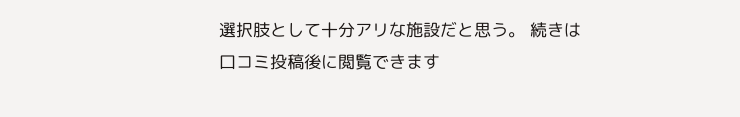選択肢として十分アリな施設だと思う。 続きは口コミ投稿後に閲覧できます